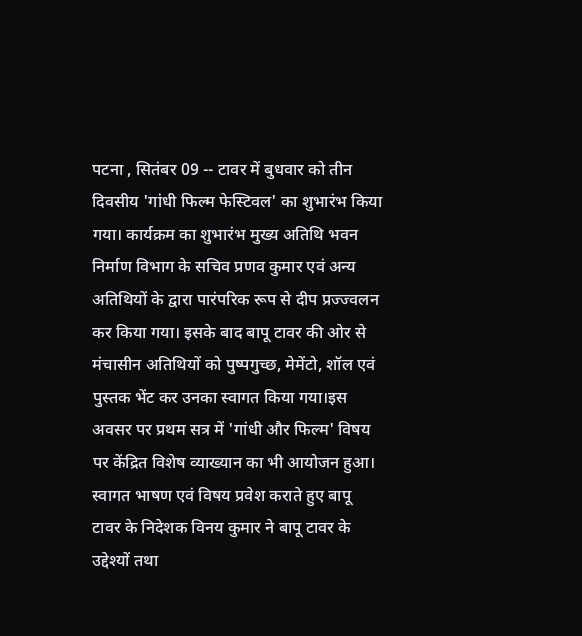पटना , सितंबर 09 -- टावर में बुधवार को तीन दिवसीय 'गांधी फिल्म फेस्टिवल' का शुभारंभ किया गया। कार्यक्रम का शुभारंभ मुख्य अतिथि भवन निर्माण विभाग के सचिव प्रणव कुमार एवं अन्य अतिथियों के द्वारा पारंपरिक रूप से दीप प्रज्ज्वलन कर किया गया। इसके बाद बापू टावर की ओर से मंचासीन अतिथियों को पुष्पगुच्छ, मेमेंटो, शॉल एवं पुस्तक भेंट कर उनका स्वागत किया गया।इस अवसर पर प्रथम सत्र में 'गांधी और फिल्म' विषय पर केंद्रित विशेष व्याख्यान का भी आयोजन हुआ। स्वागत भाषण एवं विषय प्रवेश कराते हुए बापू टावर के निदेशक विनय कुमार ने बापू टावर के उद्देश्यों तथा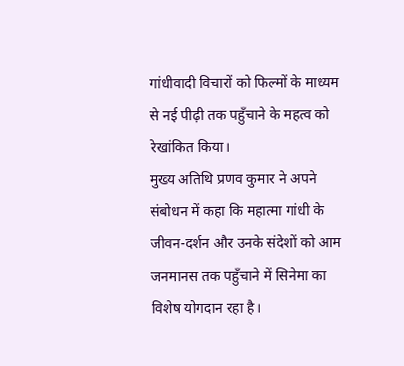गांधीवादी विचारों को फिल्मों के माध्यम से नई पीढ़ी तक पहुँचाने के महत्व को रेखांकित किया।
मुख्य अतिथि प्रणव कुमार ने अपने संबोधन में कहा कि महात्मा गांधी के जीवन-दर्शन और उनके संदेशों को आम जनमानस तक पहुँचाने में सिनेमा का विशेष योगदान रहा है।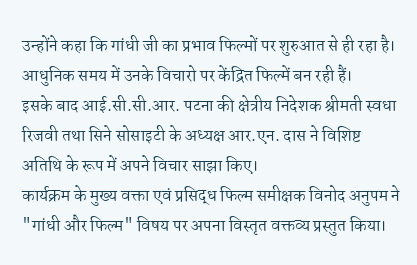उन्होंने कहा कि गांधी जी का प्रभाव फिल्मों पर शुरुआत से ही रहा है। आधुनिक समय में उनके विचारो पर केंद्रित फिल्में बन रही हैं।
इसके बाद आई.सी.सी.आर. पटना की क्षेत्रीय निदेशक श्रीमती स्वधा रिजवी तथा सिने सोसाइटी के अध्यक्ष आर.एन. दास ने विशिष्ट अतिथि के रूप में अपने विचार साझा किए।
कार्यक्रम के मुख्य वक्ता एवं प्रसिद्ध फिल्म समीक्षक विनोद अनुपम ने "गांधी और फिल्म" विषय पर अपना विस्तृत वक्तव्य प्रस्तुत किया।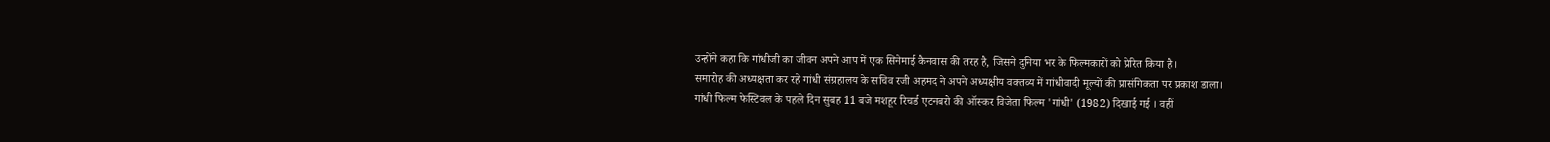उन्होंने कहा कि गांधीजी का जीवन अपने आप में एक सिनेमाई कैनवास की तरह है, जिसने दुनिया भर के फिल्मकारों को प्रेरित किया है।
समारोह की अध्यक्षता कर रहे गांधी संग्रहालय के सचिव रजी अहमद ने अपने अध्यक्षीय वक्तव्य में गांधीवादी मूल्यों की प्रासंगिकता पर प्रकाश डाला।
गांधी फिल्म फेस्टिवल के पहले दिन सुबह 11 बजे मशहूर रिचर्ड एटनबरो की ऑस्कर विजेता फिल्म 'गांधी' (1982) दिखाई गई । वहीं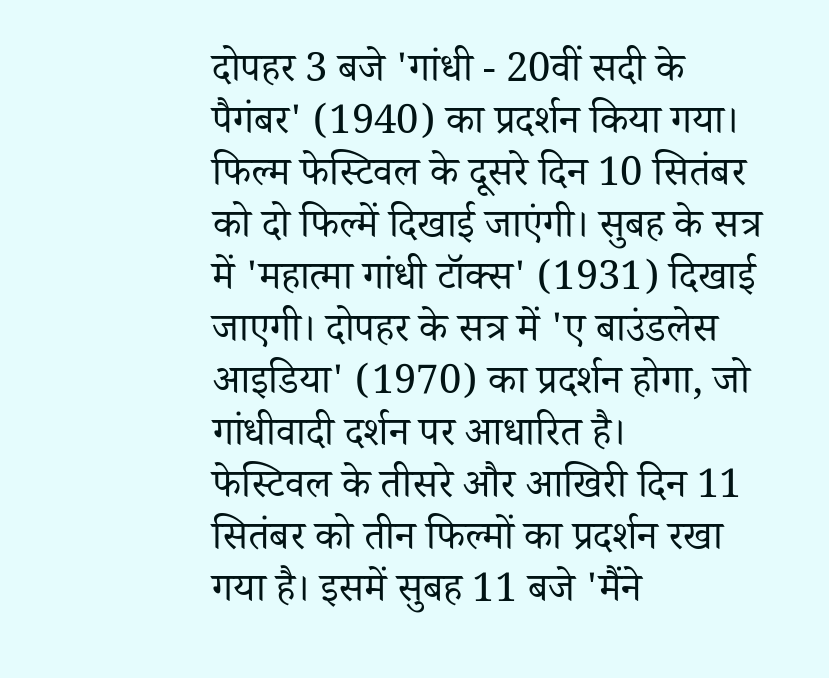दोपहर 3 बजे 'गांधी - 20वीं सदी के पैगंबर' (1940) का प्रदर्शन किया गया।
फिल्म फेस्टिवल के दूसरे दिन 10 सितंबर को दो फिल्में दिखाई जाएंगी। सुबह के सत्र में 'महात्मा गांधी टॉक्स' (1931) दिखाई जाएगी। दोपहर के सत्र में 'ए बाउंडलेस आइडिया' (1970) का प्रदर्शन होगा, जो गांधीवादी दर्शन पर आधारित है।
फेस्टिवल के तीसरे और आखिरी दिन 11 सितंबर को तीन फिल्मों का प्रदर्शन रखा गया है। इसमें सुबह 11 बजे 'मैंने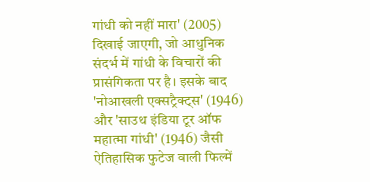गांधी को नहीं मारा' (2005) दिखाई जाएगी, जो आधुनिक संदर्भ में गांधी के विचारों की प्रासंगिकता पर है। इसके बाद 'नोआखली एक्सट्रैक्ट्स' (1946) और 'साउथ इंडिया टूर ऑफ महात्मा गांधी' (1946) जैसी ऐतिहासिक फुटेज वाली फिल्में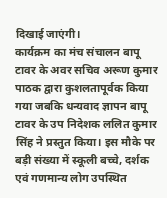दिखाई जाएंगी।
कार्यक्रम का मंच संचालन बापू टावर के अवर सचिव अरूण कुमार पाठक द्वारा कुशलतापूर्वक किया गया जबकि धन्यवाद ज्ञापन बापू टावर के उप निदेशक ललित कुमार सिंह ने प्रस्तुत किया। इस मौके पर बड़ी संख्या में स्कूली बच्चे, दर्शक एवं गणमान्य लोग उपस्थित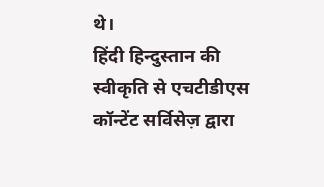थे।
हिंदी हिन्दुस्तान की स्वीकृति से एचटीडीएस कॉन्टेंट सर्विसेज़ द्वारा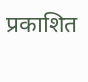प्रकाशित